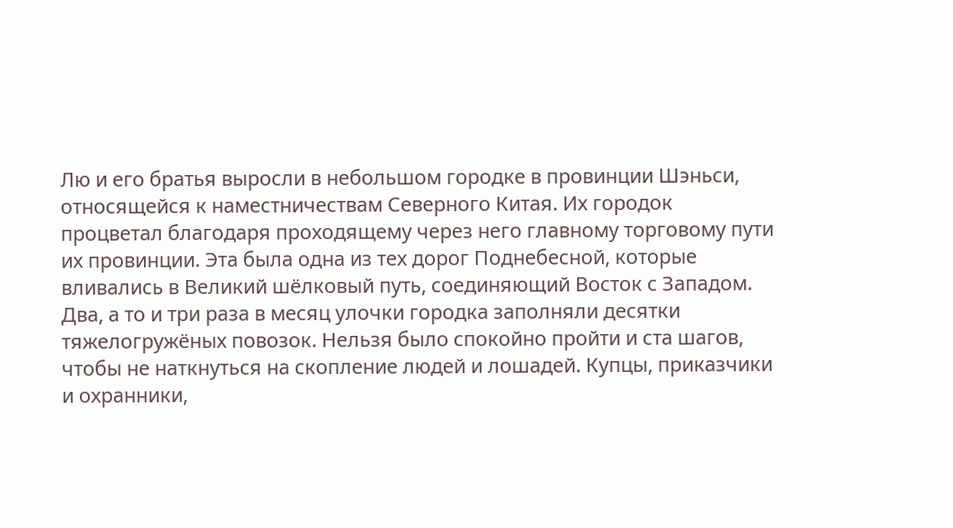Лю и его братья выросли в небольшом городке в провинции Шэньси, относящейся к наместничествам Северного Китая. Их городок процветал благодаря проходящему через него главному торговому пути их провинции. Эта была одна из тех дорог Поднебесной, которые вливались в Великий шёлковый путь, соединяющий Восток с Западом. Два, а то и три раза в месяц улочки городка заполняли десятки тяжелогружёных повозок. Нельзя было спокойно пройти и ста шагов, чтобы не наткнуться на скопление людей и лошадей. Купцы, приказчики и охранники,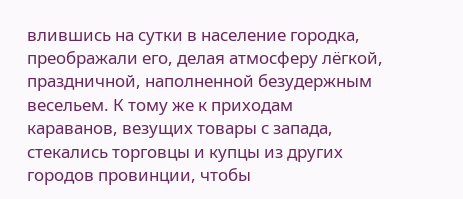влившись на сутки в население городка, преображали его, делая атмосферу лёгкой, праздничной, наполненной безудержным весельем. К тому же к приходам караванов, везущих товары с запада, стекались торговцы и купцы из других городов провинции, чтобы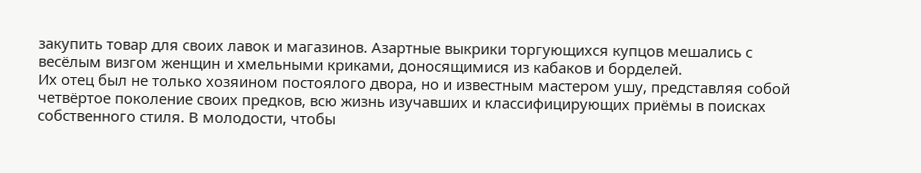закупить товар для своих лавок и магазинов. Азартные выкрики торгующихся купцов мешались с весёлым визгом женщин и хмельными криками, доносящимися из кабаков и борделей.
Их отец был не только хозяином постоялого двора, но и известным мастером ушу, представляя собой четвёртое поколение своих предков, всю жизнь изучавших и классифицирующих приёмы в поисках собственного стиля. В молодости, чтобы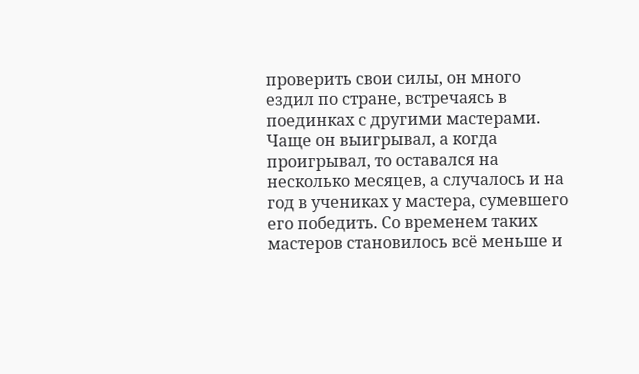проверить свои силы, он много ездил по стране, встречаясь в поединках с другими мастерами. Чаще он выигрывал, а когда проигрывал, то оставался на несколько месяцев, а случалось и на год в учениках у мастера, сумевшего его победить. Со временем таких мастеров становилось всё меньше и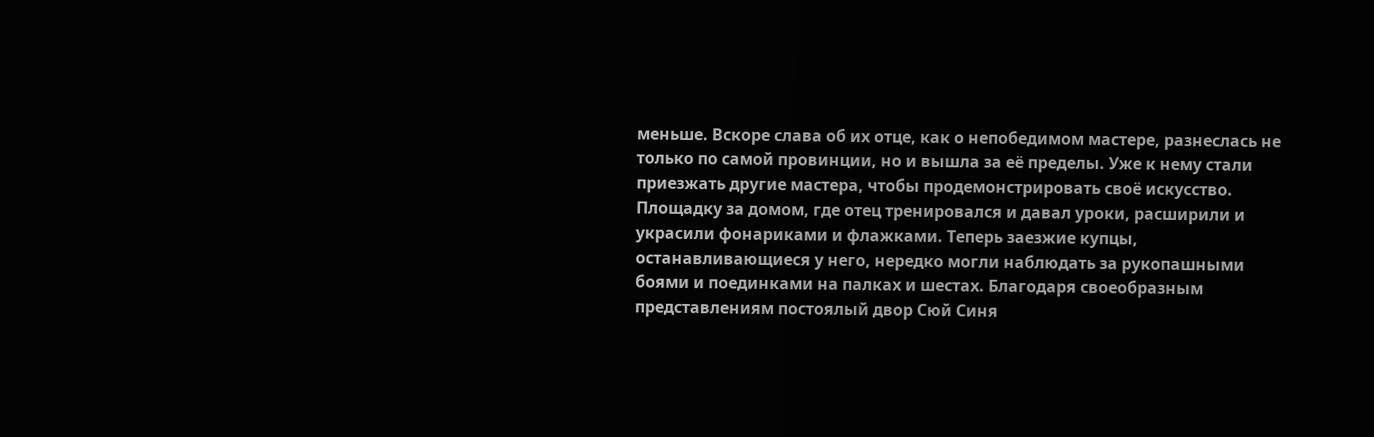меньше. Вскоре слава об их отце, как о непобедимом мастере, разнеслась не только по самой провинции, но и вышла за её пределы. Уже к нему стали приезжать другие мастера, чтобы продемонстрировать своё искусство. Площадку за домом, где отец тренировался и давал уроки, расширили и украсили фонариками и флажками. Теперь заезжие купцы, останавливающиеся у него, нередко могли наблюдать за рукопашными боями и поединками на палках и шестах. Благодаря своеобразным представлениям постоялый двор Сюй Синя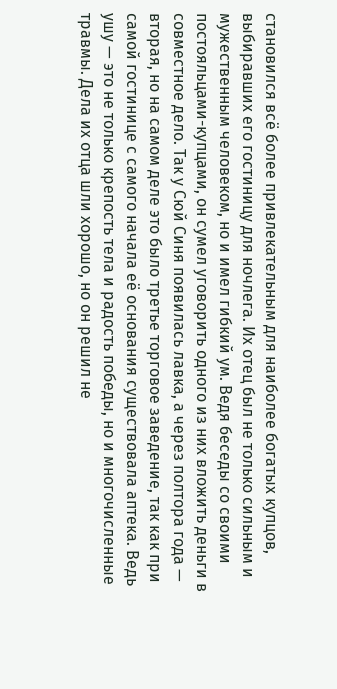становился всё более привлекательным для наиболее богатых купцов, выбиравших его гостиницу для ночлега. Их отец был не только сильным и мужественным человеком, но и имел гибкий ум. Ведя беседы со своими постояльцами-купцами, он сумел уговорить одного из них вложить деньги в совместное дело. Так у Сюй Синя появилась лавка, а через полтора года — вторая, но на самом деле это было третье торговое заведение, так как при самой гостинице с самого начала её основания существовала аптека. Ведь ушу — это не только крепость тела и радость победы, но и многочисленные травмы. Дела их отца шли хорошо, но он решил не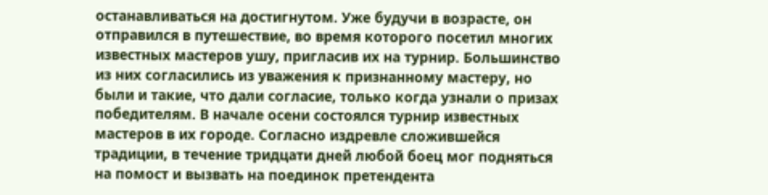останавливаться на достигнутом. Уже будучи в возрасте, он отправился в путешествие, во время которого посетил многих известных мастеров ушу, пригласив их на турнир. Большинство из них согласились из уважения к признанному мастеру, но были и такие, что дали согласие, только когда узнали о призах победителям. В начале осени состоялся турнир известных мастеров в их городе. Согласно издревле сложившейся традиции, в течение тридцати дней любой боец мог подняться на помост и вызвать на поединок претендента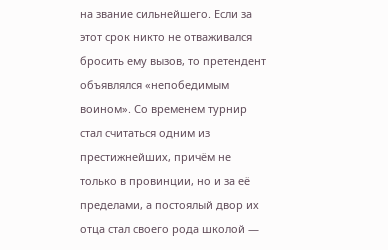на звание сильнейшего. Если за этот срок никто не отваживался бросить ему вызов, то претендент объявлялся «непобедимым воином». Со временем турнир стал считаться одним из престижнейших, причём не только в провинции, но и за её пределами, а постоялый двор их отца стал своего рода школой —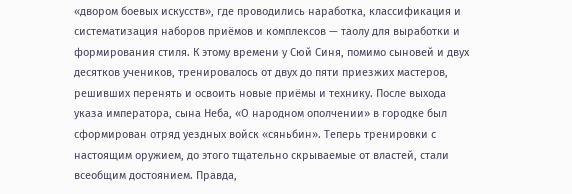«двором боевых искусств», где проводились наработка, классификация и систематизация наборов приёмов и комплексов — таолу для выработки и формирования стиля. К этому времени у Сюй Синя, помимо сыновей и двух десятков учеников, тренировалось от двух до пяти приезжих мастеров, решивших перенять и освоить новые приёмы и технику. После выхода указа императора, сына Неба, «О народном ополчении» в городке был сформирован отряд уездных войск «сяньбин». Теперь тренировки с настоящим оружием, до этого тщательно скрываемые от властей, стали всеобщим достоянием. Правда,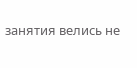занятия велись не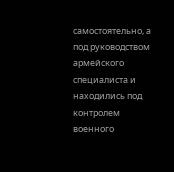самостоятельно, а под руководством армейского специалиста и находились под контролем военного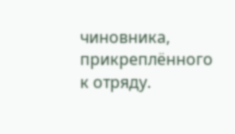чиновника, прикреплённого к отряду.